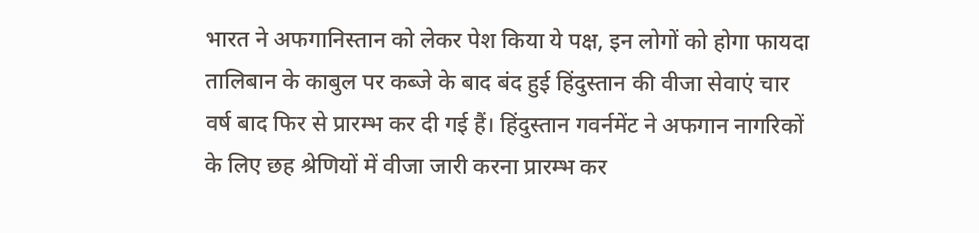भारत ने अफगानिस्तान को लेकर पेश किया ये पक्ष, इन लोगों को होगा फायदा
तालिबान के काबुल पर कब्जे के बाद बंद हुई हिंदुस्तान की वीजा सेवाएं चार वर्ष बाद फिर से प्रारम्भ कर दी गई हैं। हिंदुस्तान गवर्नमेंट ने अफगान नागरिकों के लिए छह श्रेणियों में वीजा जारी करना प्रारम्भ कर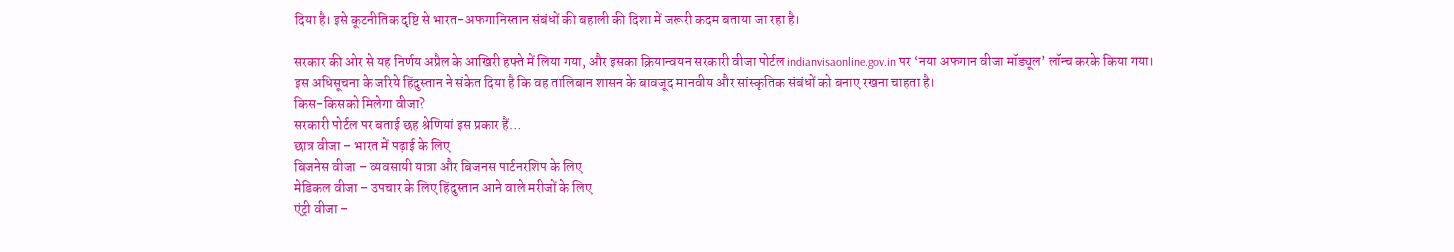दिया है। इसे कूटनीतिक दृष्टि से भारत-अफगानिस्तान संबंधों की बहाली की दिशा में जरूरी कदम बताया जा रहा है।

सरकार की ओर से यह निर्णय अप्रैल के आखिरी हफ्ते में लिया गया, और इसका क्रियान्वयन सरकारी वीजा पोर्टल indianvisaonline.gov.in पर ‘नया अफगान वीजा मॉड्यूल’ लॉन्च करके किया गया। इस अधिसूचना के जरिये हिंदुस्तान ने संकेत दिया है कि वह तालिबान शासन के बावजूद मानवीय और सांस्कृतिक संबंधों को बनाए रखना चाहता है।
किस-किसको मिलेगा वीजा?
सरकारी पोर्टल पर बताई छह श्रेणियां इस प्रकार हैं…
छात्र वीजा – भारत में पढ़ाई के लिए
बिजनेस वीजा – व्यवसायी यात्रा और बिजनस पार्टनरशिप के लिए
मेडिकल वीजा – उपचार के लिए हिंदुस्तान आने वाले मरीजों के लिए
एंट्री वीजा –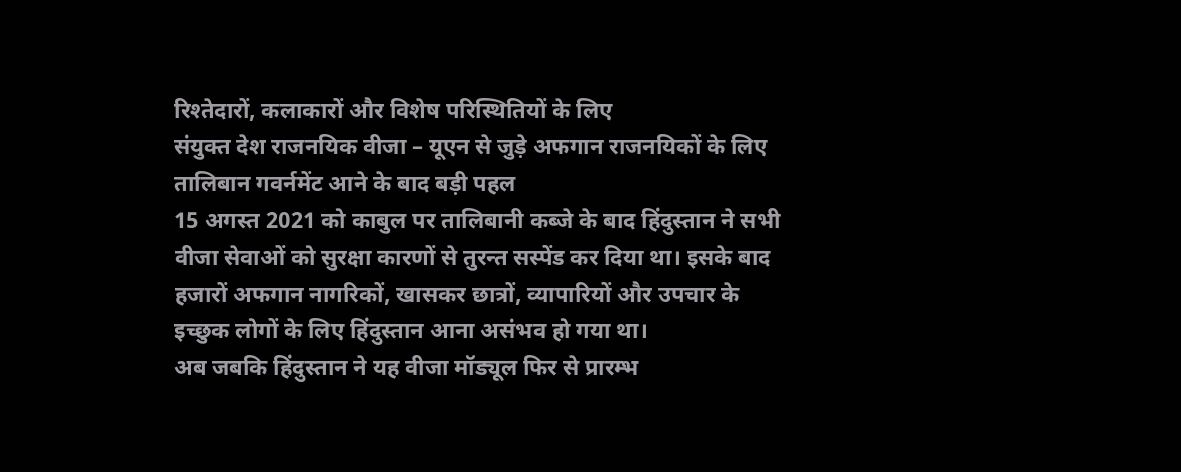रिश्तेदारों, कलाकारों और विशेष परिस्थितियों के लिए
संयुक्त देश राजनयिक वीजा – यूएन से जुड़े अफगान राजनयिकों के लिए
तालिबान गवर्नमेंट आने के बाद बड़ी पहल
15 अगस्त 2021 को काबुल पर तालिबानी कब्जे के बाद हिंदुस्तान ने सभी वीजा सेवाओं को सुरक्षा कारणों से तुरन्त सस्पेंड कर दिया था। इसके बाद हजारों अफगान नागरिकों, खासकर छात्रों, व्यापारियों और उपचार के इच्छुक लोगों के लिए हिंदुस्तान आना असंभव हो गया था।
अब जबकि हिंदुस्तान ने यह वीजा मॉड्यूल फिर से प्रारम्भ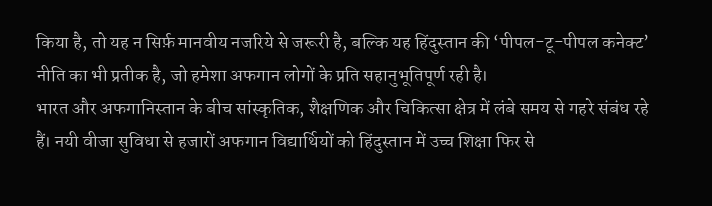किया है, तो यह न सिर्फ़ मानवीय नजरिये से जरूरी है, बल्कि यह हिंदुस्तान की ‘पीपल-टू-पीपल कनेक्ट’ नीति का भी प्रतीक है, जो हमेशा अफगान लोगों के प्रति सहानुभूतिपूर्ण रही है।
भारत और अफगानिस्तान के बीच सांस्कृतिक, शैक्षणिक और चिकित्सा क्षेत्र में लंबे समय से गहरे संबंध रहे हैं। नयी वीजा सुविधा से हजारों अफगान विद्यार्थियों को हिंदुस्तान में उच्च शिक्षा फिर से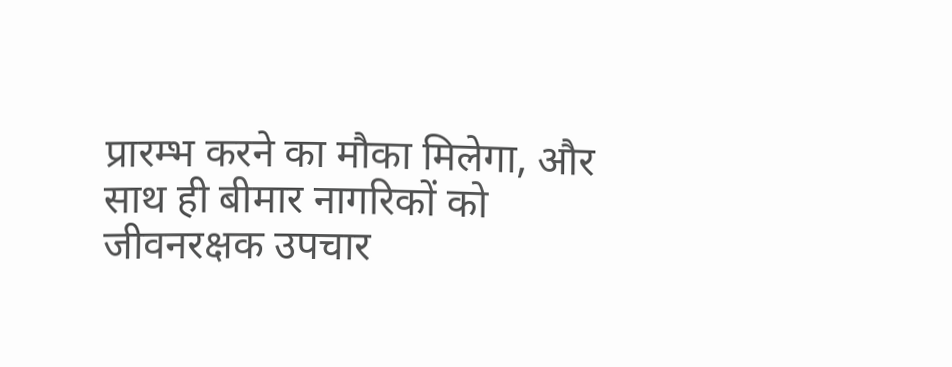प्रारम्भ करने का मौका मिलेगा, और साथ ही बीमार नागरिकों को जीवनरक्षक उपचार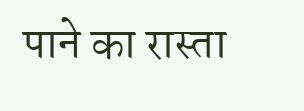पाने का रास्ता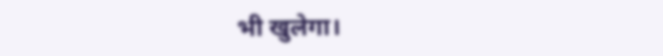भी खुलेगा।